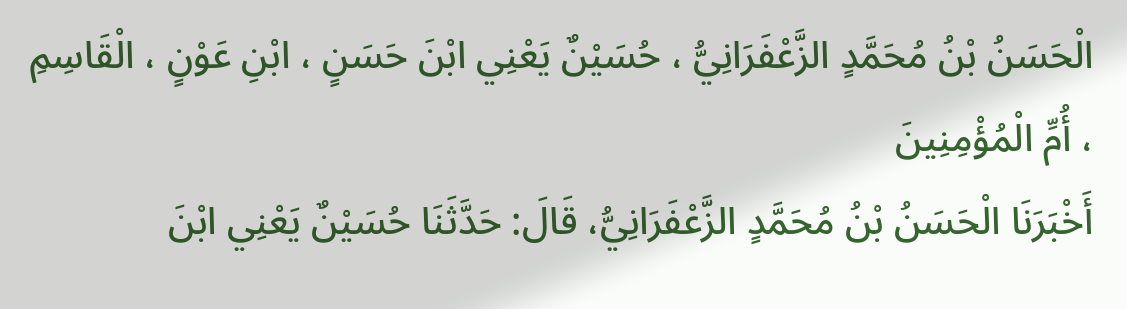الْحَسَنُ بْنُ مُحَمَّدٍ الزَّعْفَرَانِيُّ ، حُسَيْنٌ يَعْنِي ابْنَ حَسَنٍ ، ابْنِ عَوْنٍ ، الْقَاسِمِ ، أُمِّ الْمُؤْمِنِينَ
أَخْبَرَنَا الْحَسَنُ بْنُ مُحَمَّدٍ الزَّعْفَرَانِيُّ، قَالَ: حَدَّثَنَا حُسَيْنٌ يَعْنِي ابْنَ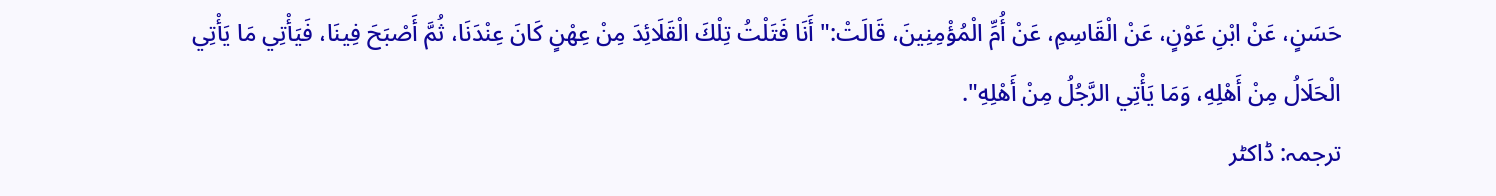حَسَنٍ، عَنْ ابْنِ عَوْنٍ، عَنْ الْقَاسِمِ، عَنْ أُمِّ الْمُؤْمِنِينَ، قَالَتْ:" أَنَا فَتَلْتُ تِلْكَ الْقَلَائِدَ مِنْ عِهْنٍ كَانَ عِنْدَنَا، ثُمَّ أَصْبَحَ فِينَا، فَيَأْتِي مَا يَأْتِي الْحَلَالُ مِنْ أَهْلِهِ، وَمَا يَأْتِي الرَّجُلُ مِنْ أَهْلِهِ".
ترجمہ: ڈاکٹر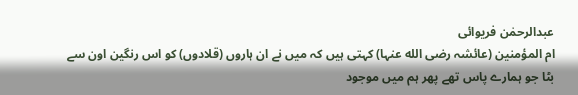عبدالرحمٰن فریوائی
ام المؤمنین (عائشہ رضی الله عنہا) کہتی ہیں کہ میں نے ان ہاروں (قلادوں) کو اس رنگین اون سے بٹا جو ہمارے پاس تھے پھر ہم میں موجود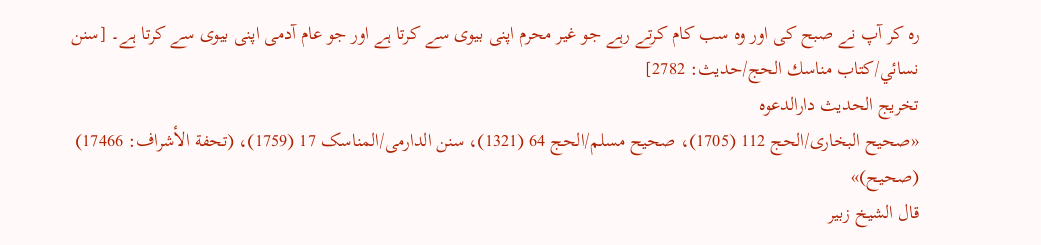رہ کر آپ نے صبح کی اور وہ سب کام کرتے رہے جو غیر محرم اپنی بیوی سے کرتا ہے اور جو عام آدمی اپنی بیوی سے کرتا ہے۔ [سنن نسائي/كتاب مناسك الحج/حدیث: 2782]
تخریج الحدیث دارالدعوہ
«صحیح البخاری/الحج 112 (1705)، صحیح مسلم/الحج 64 (1321)، سنن الدارمی/المناسک 17 (1759)، (تحفة الأشراف: 17466) (صحیح)»
قال الشيخ زبير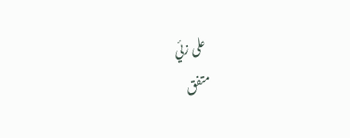على زئي
متفق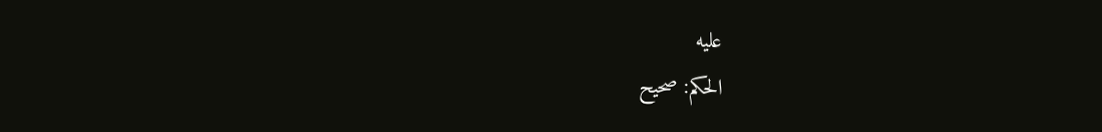عليه
الحكم: صحيح